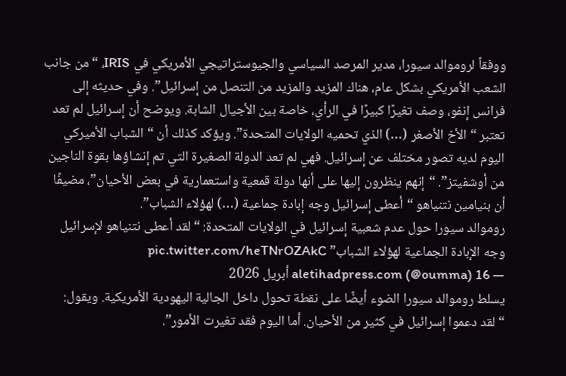ووفقاً لروموالد سيورا، مدير المرصد السياسي والجيوستراتيجي الأمريكي في IRIS، “من جانب الشعب الأمريكي بشكل عام، هناك المزيد والمزيد من التنصل من إسرائيل”. وفي حديثه إلى فرانس إنفو، وصف تغيرًا كبيرًا في الرأي، خاصة بين الأجيال الشابة. ويوضح أن إسرائيل لم تعد تعتبر “الأخ الأصغر (…) الذي تحميه الولايات المتحدة”. ويؤكد كذلك أن “الشباب الأميركي اليوم لديه تصور مختلف عن إسرائيل. فهي لم تعد الدولة الصغيرة التي تم إنشاؤها بقوة الناجين من أوشفيتز”. “إنهم ينظرون إليها على أنها دولة قمعية واستعمارية في بعض الأحيان”، مضيفًا أن بنيامين نتنياهو “أعطى إسرائيل وجه إبادة جماعية (…) لهؤلاء الشباب”.
روموالد سيورا حول عدم شعبية إسرائيل في الولايات المتحدة: “لقد أعطى نتنياهو لإسرائيل وجه الإبادة الجماعية لهؤلاء الشباب” pic.twitter.com/heTNrOZAkC
— aletihadpress.com (@oumma) 16 أبريل 2026
يسلط روموالد سيورا الضوء أيضًا على نقطة تحول داخل الجالية اليهودية الأمريكية. ويقول: “لقد دعموا إسرائيل في كثير من الأحيان. أما اليوم فقد تغيرت الأمور”.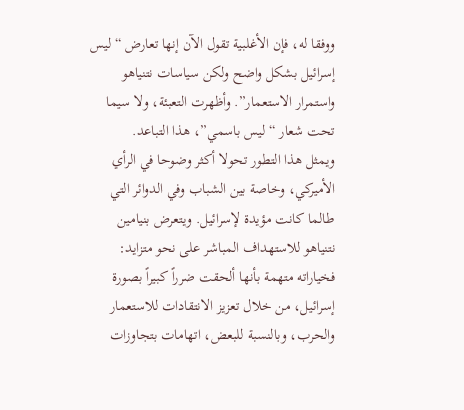ووفقا له، فإن الأغلبية تقول الآن إنها تعارض “ليس إسرائيل بشكل واضح ولكن سياسات نتنياهو واستمرار الاستعمار”. وأظهرت التعبئة، ولا سيما تحت شعار “ليس باسمي”، هذا التباعد.
ويمثل هذا التطور تحولا أكثر وضوحا في الرأي الأميركي، وخاصة بين الشباب وفي الدوائر التي طالما كانت مؤيدة لإسرائيل. ويتعرض بنيامين نتنياهو للاستهداف المباشر على نحو متزايد: فخياراته متهمة بأنها ألحقت ضرراً كبيراً بصورة إسرائيل، من خلال تعزيز الانتقادات للاستعمار والحرب، وبالنسبة للبعض، اتهامات بتجاوزات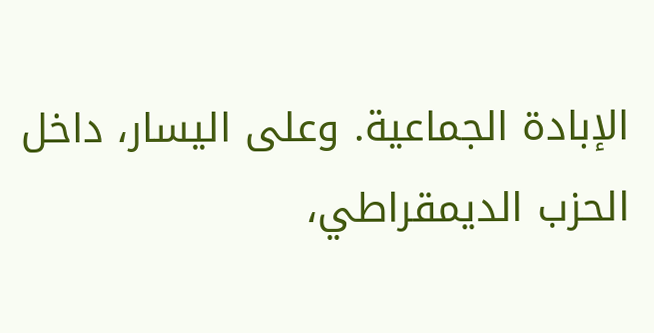الإبادة الجماعية. وعلى اليسار، داخل الحزب الديمقراطي،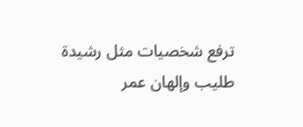ترفع شخصيات مثل رشيدة طليب وإلهان عمر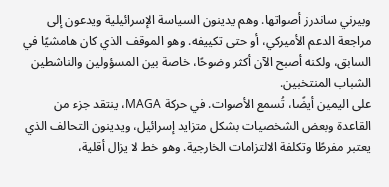وبيرني ساندرز أصواتها. وهم يدينون السياسة الإسرائيلية ويدعون إلى مراجعة الدعم الأميركي، أو حتى تكييفه. وهو الموقف الذي كان هامشيًا في السابق، ولكنه أصبح الآن أكثر وضوحًا، خاصة بين المسؤولين والناشطين الشباب المنتخبين.
على اليمين أيضًا، تُسمع الأصوات. في حركة MAGA، ينتقد جزء من القاعدة وبعض الشخصيات بشكل متزايد إسرائيل، ويدينون التحالف الذي يعتبر مفرطًا وتكلفة الالتزامات الخارجية. وهو خط لا يزال أقلية،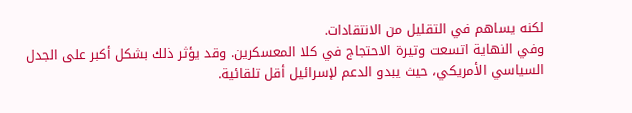لكنه يساهم في التقليل من الانتقادات.
وفي النهاية اتسعت وتيرة الاحتجاج في كلا المعسكرين. وقد يؤثر ذلك بشكل أكبر على الجدل السياسي الأمريكي، حيث يبدو الدعم لإسرائيل أقل تلقائية.